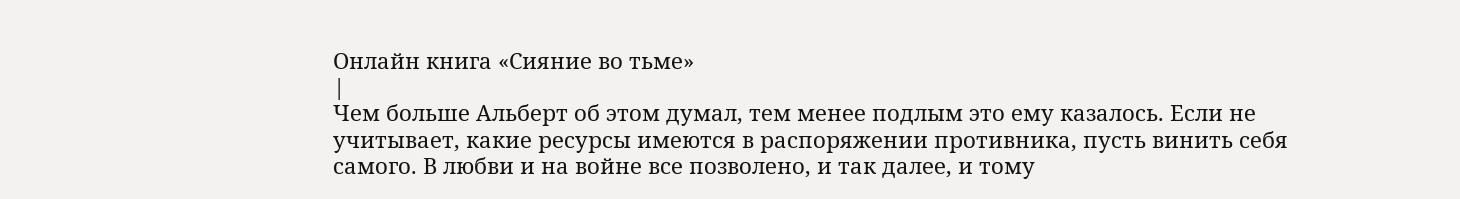Онлайн книга «Сияние во тьме»
|
Чем больше Альберт об этом думал, тем менее подлым это ему казалось. Если не учитывает, какие ресурсы имеются в распоряжении противника, пусть винить себя самого. В любви и на войне все позволено, и так далее, и тому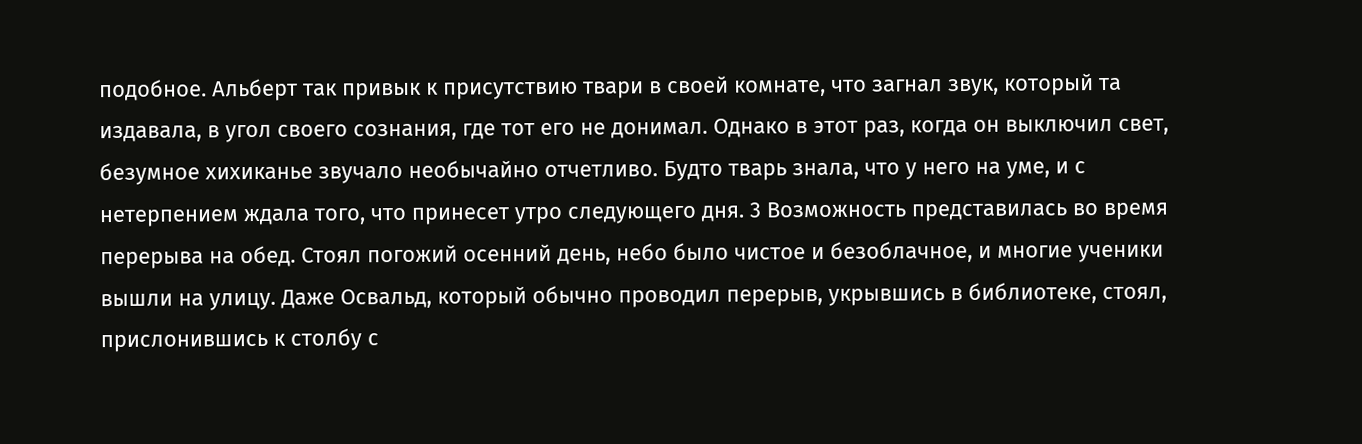подобное. Альберт так привык к присутствию твари в своей комнате, что загнал звук, который та издавала, в угол своего сознания, где тот его не донимал. Однако в этот раз, когда он выключил свет, безумное хихиканье звучало необычайно отчетливо. Будто тварь знала, что у него на уме, и с нетерпением ждала того, что принесет утро следующего дня. 3 Возможность представилась во время перерыва на обед. Стоял погожий осенний день, небо было чистое и безоблачное, и многие ученики вышли на улицу. Даже Освальд, который обычно проводил перерыв, укрывшись в библиотеке, стоял, прислонившись к столбу с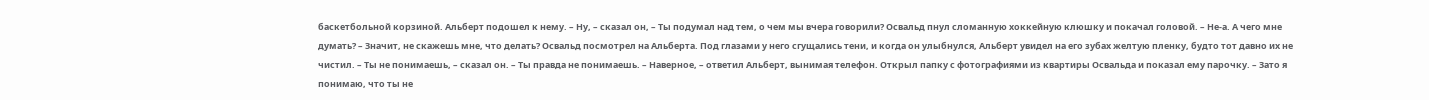баскетбольной корзиной. Альберт подошел к нему. – Ну, – сказал он, – Ты подумал над тем, о чем мы вчера говорили? Освальд пнул сломанную хоккейную клюшку и покачал головой. – Не-а. А чего мне думать? – Значит, не скажешь мне, что делать? Освальд посмотрел на Альберта. Под глазами у него сгущались тени, и когда он улыбнулся, Альберт увидел на его зубах желтую пленку, будто тот давно их не чистил. – Ты не понимаешь, – сказал он. – Ты правда не понимаешь. – Наверное, – ответил Альберт, вынимая телефон. Открыл папку с фотографиями из квартиры Освальда и показал ему парочку. – Зато я понимаю, что ты не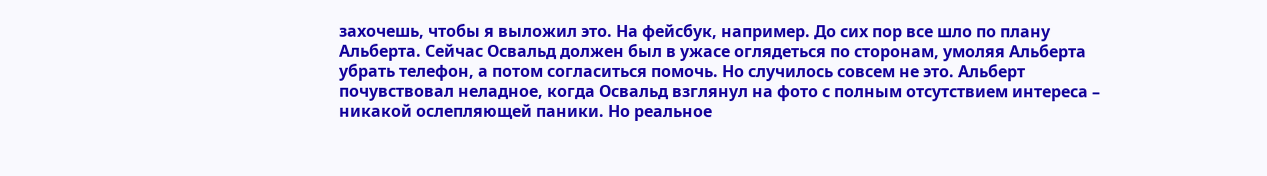захочешь, чтобы я выложил это. На фейсбук, например. До сих пор все шло по плану Альберта. Сейчас Освальд должен был в ужасе оглядеться по сторонам, умоляя Альберта убрать телефон, а потом согласиться помочь. Но случилось совсем не это. Альберт почувствовал неладное, когда Освальд взглянул на фото с полным отсутствием интереса – никакой ослепляющей паники. Но реальное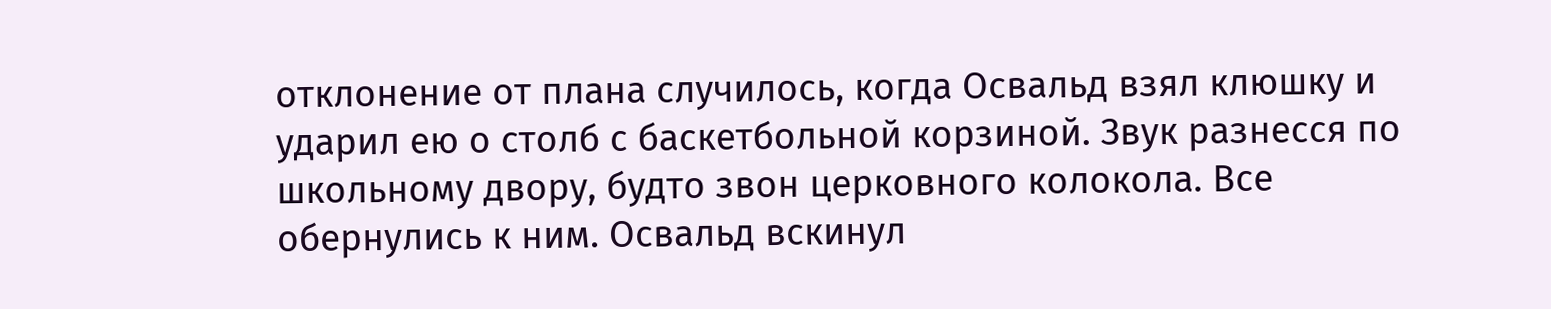отклонение от плана случилось, когда Освальд взял клюшку и ударил ею о столб с баскетбольной корзиной. Звук разнесся по школьному двору, будто звон церковного колокола. Все обернулись к ним. Освальд вскинул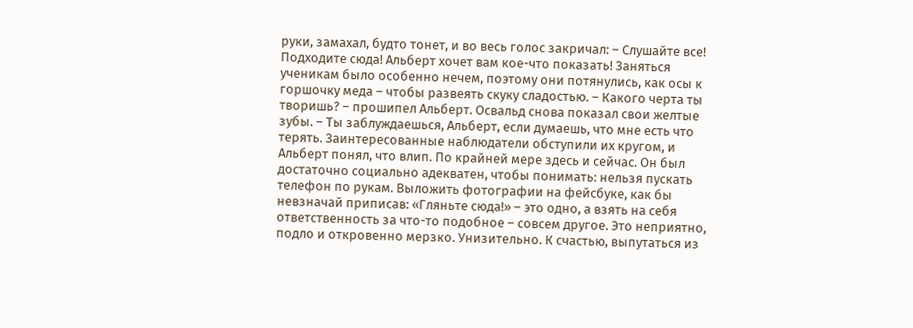руки, замахал, будто тонет, и во весь голос закричал: – Слушайте все! Подходите сюда! Альберт хочет вам кое-что показать! Заняться ученикам было особенно нечем, поэтому они потянулись, как осы к горшочку меда – чтобы развеять скуку сладостью. – Какого черта ты творишь? – прошипел Альберт. Освальд снова показал свои желтые зубы. – Ты заблуждаешься, Альберт, если думаешь, что мне есть что терять. Заинтересованные наблюдатели обступили их кругом, и Альберт понял, что влип. По крайней мере здесь и сейчас. Он был достаточно социально адекватен, чтобы понимать: нельзя пускать телефон по рукам. Выложить фотографии на фейсбуке, как бы невзначай приписав: «Гляньте сюда!» – это одно, а взять на себя ответственность за что-то подобное – совсем другое. Это неприятно, подло и откровенно мерзко. Унизительно. К счастью, выпутаться из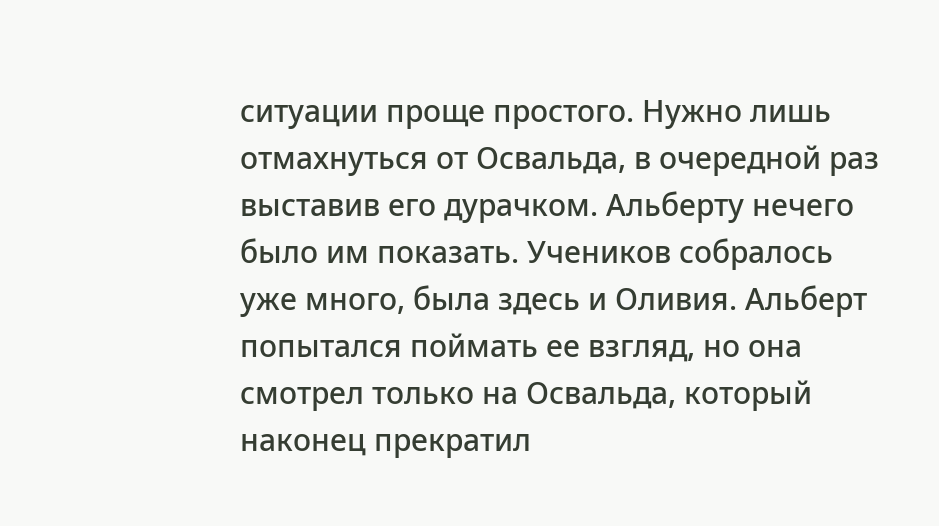ситуации проще простого. Нужно лишь отмахнуться от Освальда, в очередной раз выставив его дурачком. Альберту нечего было им показать. Учеников собралось уже много, была здесь и Оливия. Альберт попытался поймать ее взгляд, но она смотрел только на Освальда, который наконец прекратил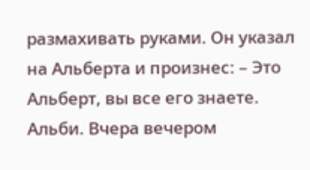размахивать руками. Он указал на Альберта и произнес: – Это Альберт, вы все его знаете. Альби. Вчера вечером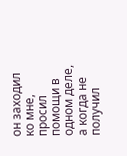он заходил ко мне, просил помощи в одном деле, а когда не получил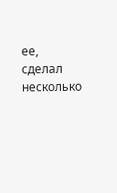ее, сделал несколько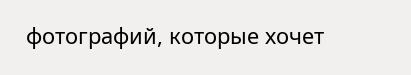фотографий, которые хочет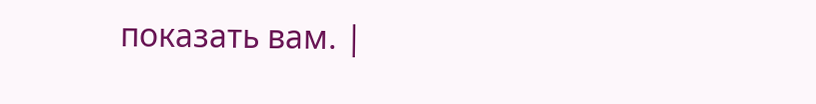показать вам. |